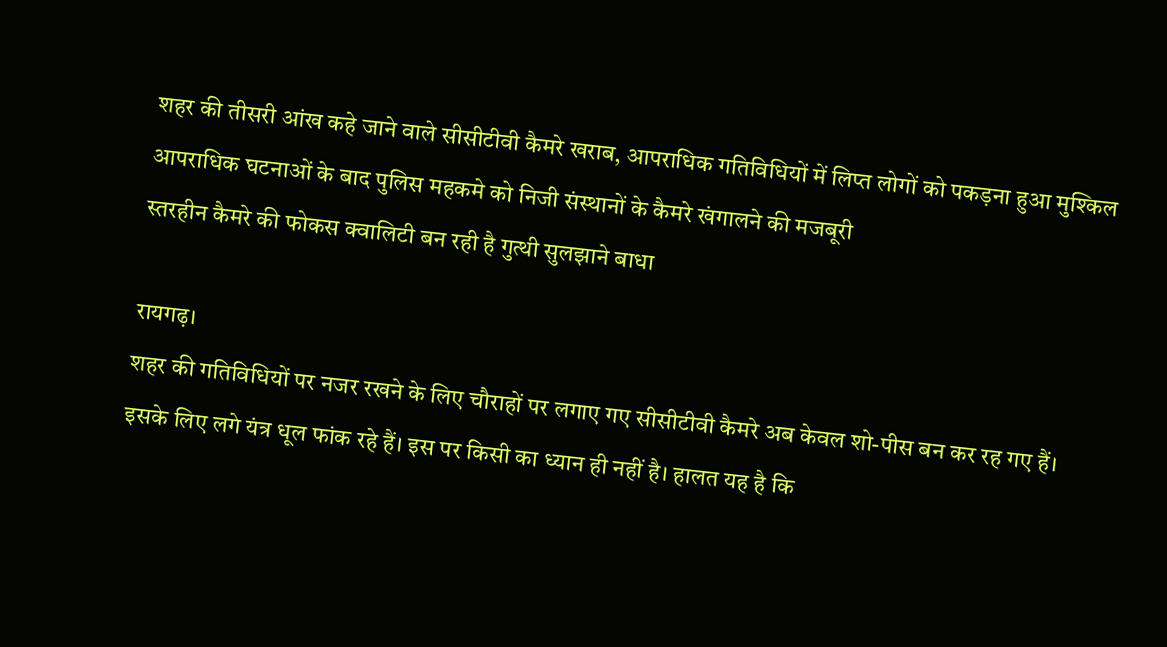शहर की तीसरी आंख कहे जाने वाले सीसीटीवी कैमरे खराब, आपराधिक गतिविधियों में लिप्त लोगों को पकड़ना हुआ मुश्किल
आपराधिक घटनाओं के बाद पुलिस महकमे को निजी संस्थानों के कैमरे खंगालने की मजबूरी
स्तरहीन कैमरे की फोकस क्वालिटी बन रही है गुत्थी सुलझाने बाधा

रायगढ़।
शहर की गतिविधियों पर नजर रखने के लिए चौराहों पर लगाए गए सीसीटीवी कैमरे अब केवल शो-पीस बन कर रह गए हैं। इसके लिए लगे यंत्र धूल फांक रहे हैं। इस पर किसी का ध्यान ही नहीं है। हालत यह है कि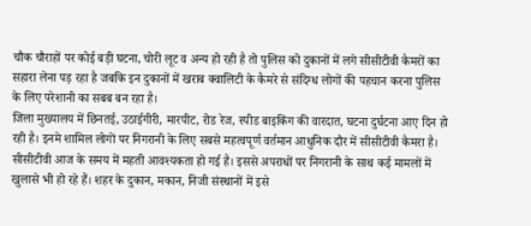चौक चौराहों पर कोई बड़ी घटना, चोरी लूट व अन्य हो रही है तो पुलिस को दुकानों में लगे सीसीटीवी कैमरों का सहारा लेना पड़ रहा है जबकि इन दुकानों में खराब क्वालिटी के कैमरे से संदिग्ध लोगों की पहचान करना पुलिस के लिए परेशानी का सबब बन रहा है।
जिला मुख्यालय में छिनतई, उठाईगीरी, मारपीट, रोड रेज, स्पीड बाइकिंग की वारदात, घटना दुर्घटना आए दिन हो रही है। इनमे शामिल लोगों पर निगरानी के लिए सबसे महत्वपूर्ण वर्तमान आधुनिक दौर में सीसीटीवी कैमरा है।
सीसीटीवी आज के समय में महती आवश्यकता हो गई है। इससे अपराधों पर निगरानी के साथ कई मामलों में खुलासे भी हो रहे हैं। शहर के दुकान, मकान, निजी संस्थानों में इसे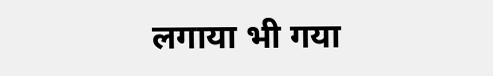लगाया भी गया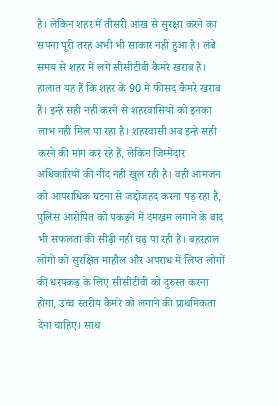है। लेकिन शहर में तीसरी आंख से सुरक्षा करने का सपना पूरी तरह अभी भी साकार नहीं हुआ है। लंबे समय से शहर में लगे सीसीटीवी कैमरे खराब हैं। हालात यह हैं कि शहर के 90 में फीसद कैमरे खराब हैं। इन्हें सही नहीं करने से शहरवासियों को इनका लाभ नहीं मिल पा रहा है। शहरवासी अब इन्हे सही करने की मांग कर रहे हैं, लेकिन जिम्मेदार अधिकारियों की नींद नहीं खुल रही है। वही आमजन को आपराधिक घटना से जद्दोजहद करना पड़ रहा है, पुलिस आरोपित को पकड़ने में दमखम लगाने के बाद भी सफलता की सीढ़ी नही चढ़ पा रही हैं। बहरहाल लोगों को सुरक्षित माहौल और अपराध में लिप्त लोगों की धरपकड़ के लिए सीसीटीवी को दुरुस्त करना होगा, उच्च स्तरीय कैमरे को लगाने की प्राथमिकता देना चाहिए। साथ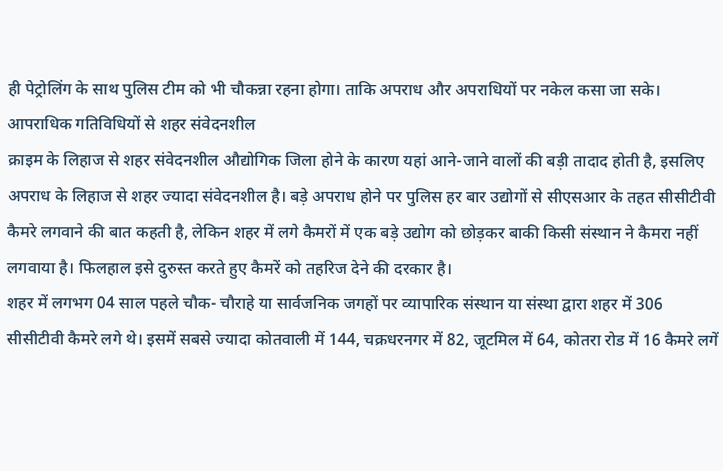ही पेट्रोलिंग के साथ पुलिस टीम को भी चौकन्ना रहना होगा। ताकि अपराध और अपराधियों पर नकेल कसा जा सके।
आपराधिक गतिविधियों से शहर संवेदनशील
क्राइम के लिहाज से शहर संवेदनशील औद्योगिक जिला होने के कारण यहां आने-जाने वालों की बड़ी तादाद होती है, इसलिए अपराध के लिहाज से शहर ज्यादा संवेदनशील है। बड़े अपराध होने पर पुलिस हर बार उद्योगों से सीएसआर के तहत सीसीटीवी कैमरे लगवाने की बात कहती है, लेकिन शहर में लगे कैमरों में एक बड़े उद्योग को छोड़कर बाकी किसी संस्थान ने कैमरा नहीं लगवाया है। फिलहाल इसे दुरुस्त करते हुए कैमरें को तहरिज देने की दरकार है।
शहर में लगभग 04 साल पहले चौक- चौराहे या सार्वजनिक जगहों पर व्यापारिक संस्थान या संस्था द्वारा शहर में 306 सीसीटीवी कैमरे लगे थे। इसमें सबसे ज्यादा कोतवाली में 144, चक्रधरनगर में 82, जूटमिल में 64, कोतरा रोड में 16 कैमरे लगें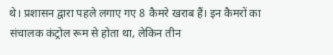थे। प्रशासन द्वारा पहले लगाए गए 8 कैमरे खराब हैं। इन कैमरों का संचालक कंट्रोल रूम से होता था, लेकिन तीन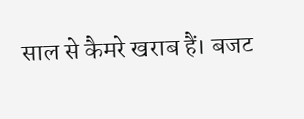साल से कैमरे खराब हैं। बजट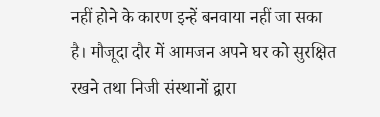नहीं होने के कारण इन्हें बनवाया नहीं जा सका है। मौजूदा दौर में आमजन अपने घर को सुरक्षित रखने तथा निजी संस्थानों द्वारा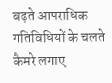बढ़ते आपराधिक गतिविधियों के चलते कैमरे लगाए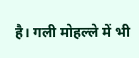है। गली मोहल्ले में भी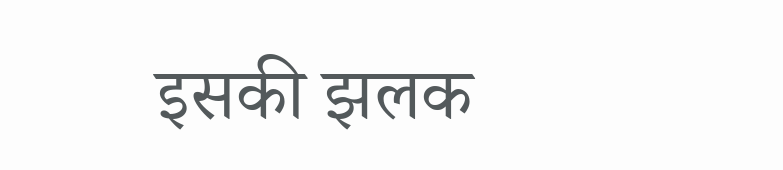इसकी झलक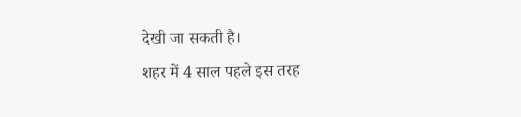देखी जा सकती है।
शहर में 4 साल पहले इस तरह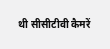थी सीसीटीवी कैमरें